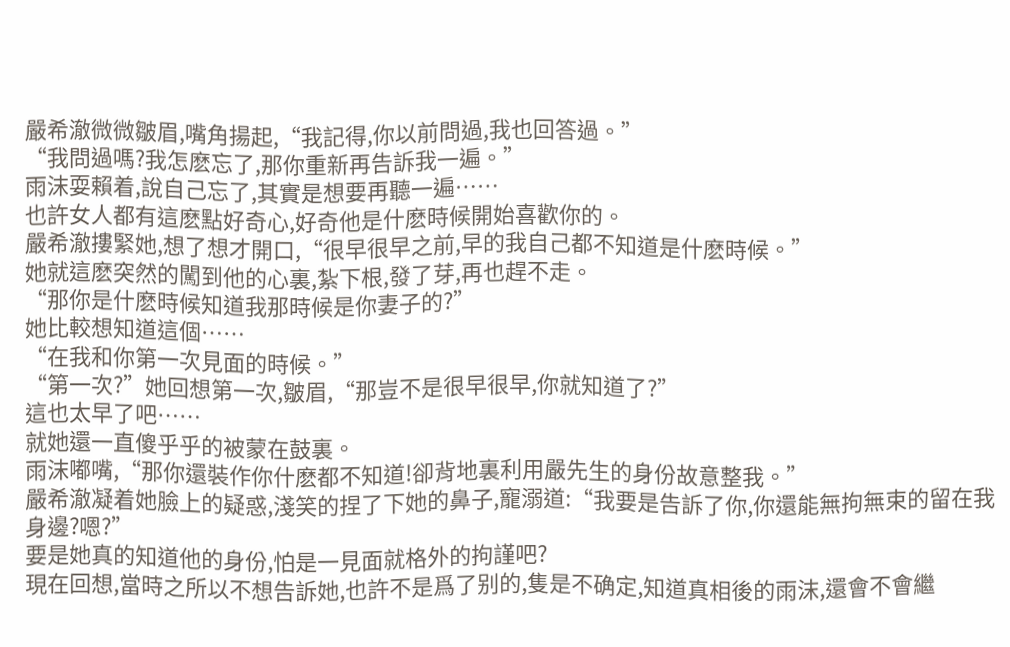嚴希澈微微皺眉,嘴角揚起,“我記得,你以前問過,我也回答過。”
“我問過嗎?我怎麽忘了,那你重新再告訴我一遍。”
雨沫耍賴着,說自己忘了,其實是想要再聽一遍……
也許女人都有這麽點好奇心,好奇他是什麽時候開始喜歡你的。
嚴希澈摟緊她,想了想才開口,“很早很早之前,早的我自己都不知道是什麽時候。”
她就這麽突然的闖到他的心裏,紮下根,發了芽,再也趕不走。
“那你是什麽時候知道我那時候是你妻子的?”
她比較想知道這個……
“在我和你第一次見面的時候。”
“第一次?”她回想第一次,皺眉,“那豈不是很早很早,你就知道了?”
這也太早了吧……
就她還一直傻乎乎的被蒙在鼓裏。
雨沫嘟嘴,“那你還裝作你什麽都不知道!卻背地裏利用嚴先生的身份故意整我。”
嚴希澈凝着她臉上的疑惑,淺笑的捏了下她的鼻子,寵溺道:“我要是告訴了你,你還能無拘無束的留在我身邊?嗯?”
要是她真的知道他的身份,怕是一見面就格外的拘謹吧?
現在回想,當時之所以不想告訴她,也許不是爲了别的,隻是不确定,知道真相後的雨沫,還會不會繼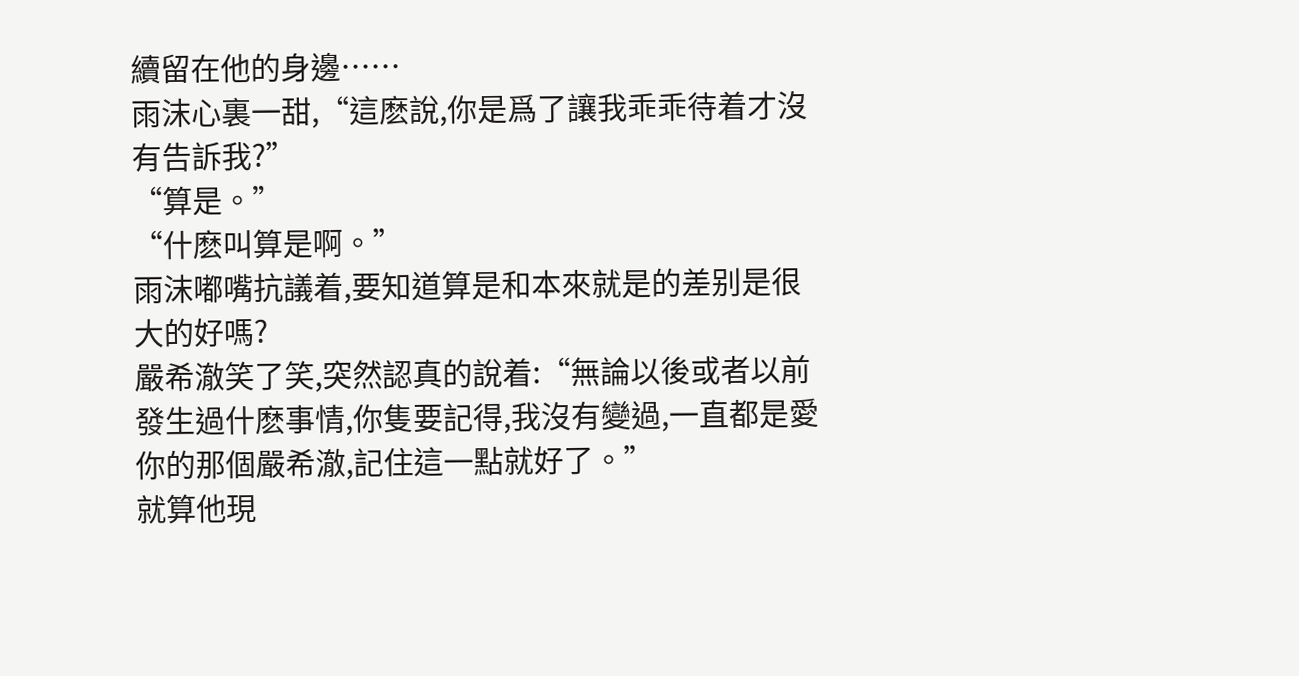續留在他的身邊……
雨沫心裏一甜,“這麽說,你是爲了讓我乖乖待着才沒有告訴我?”
“算是。”
“什麽叫算是啊。”
雨沫嘟嘴抗議着,要知道算是和本來就是的差别是很大的好嗎?
嚴希澈笑了笑,突然認真的說着:“無論以後或者以前發生過什麽事情,你隻要記得,我沒有變過,一直都是愛你的那個嚴希澈,記住這一點就好了。”
就算他現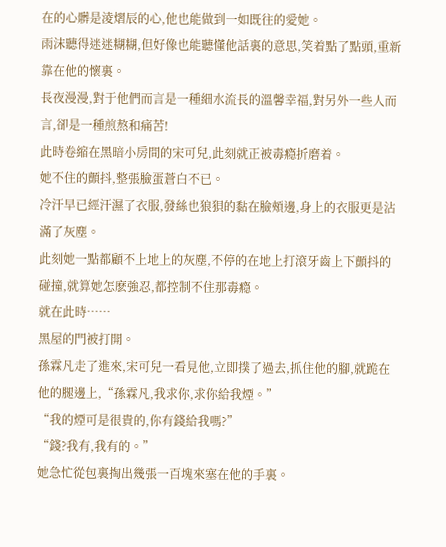在的心髒是淩熠辰的心,他也能做到一如既往的愛她。
雨沫聽得迷迷糊糊,但好像也能聽懂他話裏的意思,笑着點了點頭,重新靠在他的懷裏。
長夜漫漫,對于他們而言是一種細水流長的溫馨幸福,對另外一些人而言,卻是一種煎熬和痛苦!
此時卷縮在黑暗小房間的宋可兒,此刻就正被毒瘾折磨着。
她不住的顫抖,整張臉蛋蒼白不已。
冷汗早已經汗濕了衣服,發絲也狼狽的黏在臉頰邊,身上的衣服更是沾滿了灰塵。
此刻她一點都顧不上地上的灰塵,不停的在地上打滾牙齒上下顫抖的碰撞,就算她怎麽強忍,都控制不住那毒瘾。
就在此時……
黑屋的門被打開。
孫霖凡走了進來,宋可兒一看見他,立即撲了過去,抓住他的腳,就跪在他的腿邊上,“孫霖凡,我求你,求你給我煙。”
“我的煙可是很貴的,你有錢給我嗎?”
“錢?我有,我有的。”
她急忙從包裏掏出幾張一百塊來塞在他的手裏。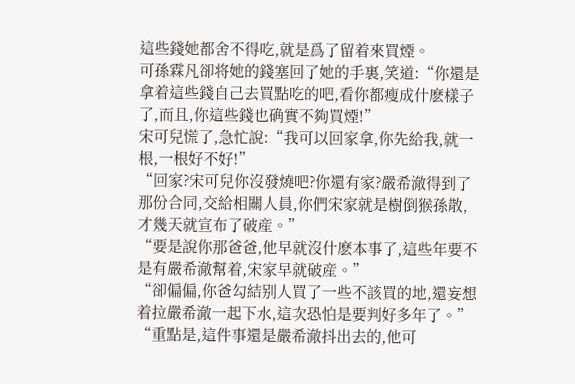這些錢她都舍不得吃,就是爲了留着來買煙。
可孫霖凡卻将她的錢塞回了她的手裏,笑道:“你還是拿着這些錢自己去買點吃的吧,看你都瘦成什麽樣子了,而且,你這些錢也确實不夠買煙!”
宋可兒慌了,急忙說:“我可以回家拿,你先給我,就一根,一根好不好!”
“回家?宋可兒你沒發燒吧?你還有家?嚴希澈得到了那份合同,交給相關人員,你們宋家就是樹倒猴孫散,才幾天就宣布了破産。”
“要是說你那爸爸,他早就沒什麽本事了,這些年要不是有嚴希澈幫着,宋家早就破産。”
“卻偏偏,你爸勾結别人買了一些不該買的地,還妄想着拉嚴希澈一起下水,這次恐怕是要判好多年了。”
“重點是,這件事還是嚴希澈抖出去的,他可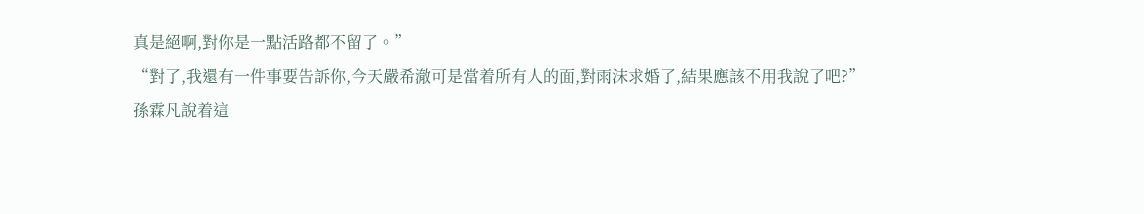真是絕啊,對你是一點活路都不留了。”
“對了,我還有一件事要告訴你,今天嚴希澈可是當着所有人的面,對雨沫求婚了,結果應該不用我說了吧?”
孫霖凡說着這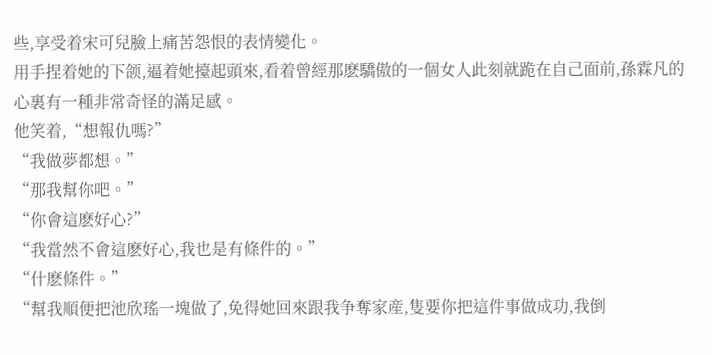些,享受着宋可兒臉上痛苦怨恨的表情變化。
用手捏着她的下颌,逼着她擡起頭來,看着曾經那麽驕傲的一個女人此刻就跪在自己面前,孫霖凡的心裏有一種非常奇怪的滿足感。
他笑着,“想報仇嗎?”
“我做夢都想。”
“那我幫你吧。”
“你會這麽好心?”
“我當然不會這麽好心,我也是有條件的。”
“什麽條件。”
“幫我順便把池欣瑤一塊做了,免得她回來跟我争奪家産,隻要你把這件事做成功,我倒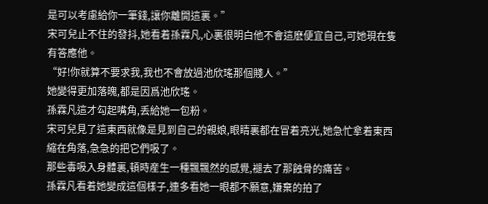是可以考慮給你一筆錢,讓你離開這裏。”
宋可兒止不住的發抖,她看着孫霖凡,心裏很明白他不會這麽便宜自己,可她現在隻有答應他。
“好!你就算不要求我,我也不會放過池欣瑤那個賤人。”
她變得更加落魄,都是因爲池欣瑤。
孫霖凡這才勾起嘴角,丢給她一包粉。
宋可兒見了這東西就像是見到自己的親娘,眼睛裏都在冒着亮光,她急忙拿着東西縮在角落,急急的把它們吸了。
那些毒吸入身體裏,頓時産生一種飄飄然的感覺,褪去了那蝕骨的痛苦。
孫霖凡看着她變成這個樣子,連多看她一眼都不願意,嫌棄的拍了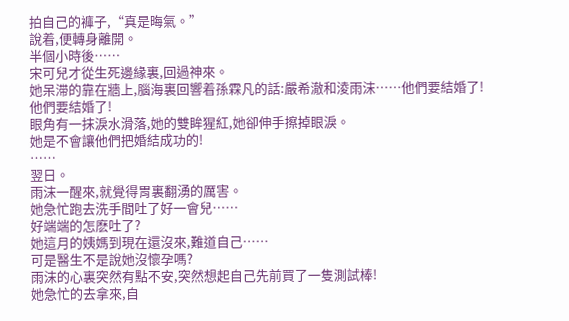拍自己的褲子,“真是晦氣。”
說着,便轉身離開。
半個小時後……
宋可兒才從生死邊緣裏,回過神來。
她呆滞的靠在牆上,腦海裏回響着孫霖凡的話:嚴希澈和淩雨沫……他們要結婚了!
他們要結婚了!
眼角有一抹淚水滑落,她的雙眸猩紅,她卻伸手擦掉眼淚。
她是不會讓他們把婚結成功的!
……
翌日。
雨沫一醒來,就覺得胃裏翻湧的厲害。
她急忙跑去洗手間吐了好一會兒……
好端端的怎麽吐了?
她這月的姨媽到現在還沒來,難道自己……
可是醫生不是說她沒懷孕嗎?
雨沫的心裏突然有點不安,突然想起自己先前買了一隻測試棒!
她急忙的去拿來,自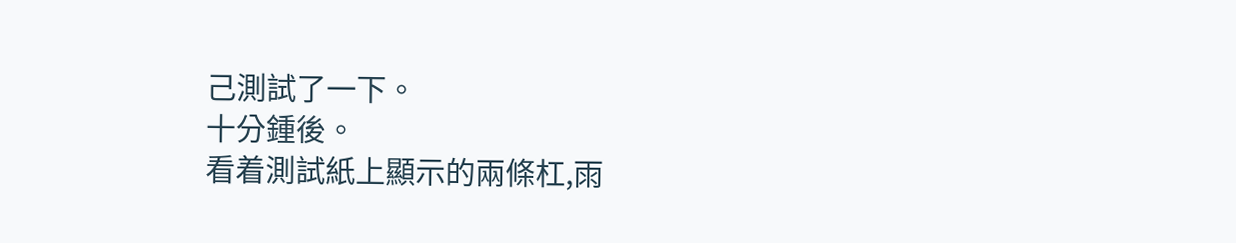己測試了一下。
十分鍾後。
看着測試紙上顯示的兩條杠,雨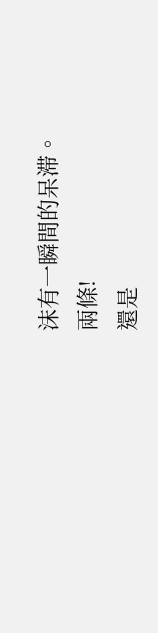沫有一瞬間的呆滞。
兩條!
還是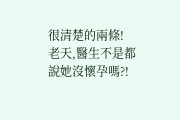很清楚的兩條!
老天,醫生不是都說她沒懷孕嗎?!